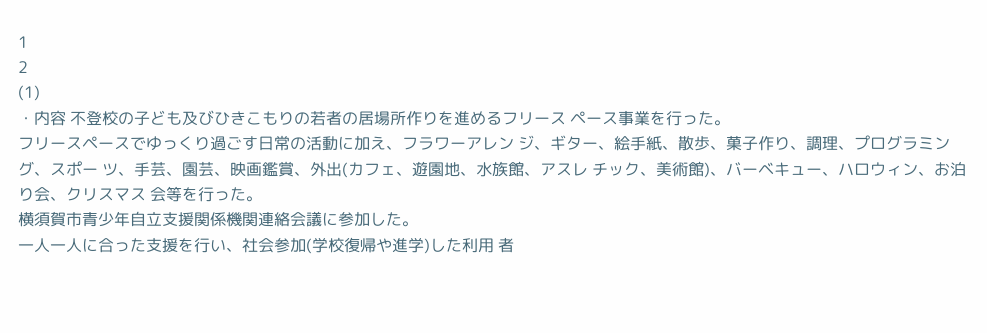1
2
(1)
・内容 不登校の子ども及びひきこもりの若者の居場所作りを進めるフリース ペース事業を行った。
フリースペースでゆっくり過ごす日常の活動に加え、フラワーアレン ジ、ギター、絵手紙、散歩、菓子作り、調理、プログラミング、スポー ツ、手芸、園芸、映画鑑賞、外出(カフェ、遊園地、水族館、アスレ チック、美術館)、バーベキュー、ハロウィン、お泊り会、クリスマス 会等を行った。
横須賀市青少年自立支援関係機関連絡会議に参加した。
一人一人に合った支援を行い、社会参加(学校復帰や進学)した利用 者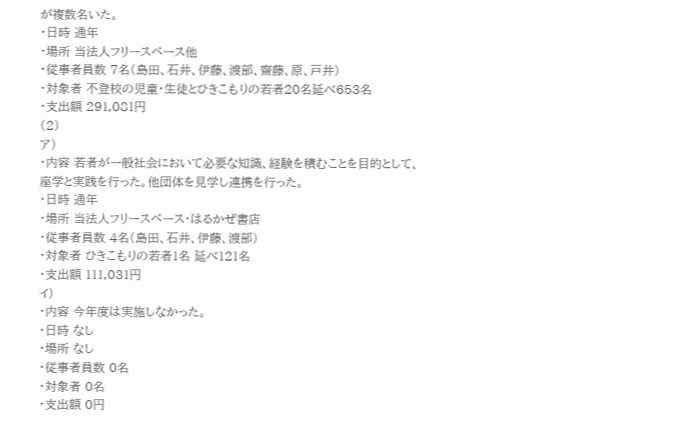が複数名いた。
・日時 通年
・場所 当法人フリースペース他
・従事者員数 7名(島田、石井、伊藤、渡部、齋藤、原、戸井)
・対象者 不登校の児童・生徒とひきこもりの若者20名延べ653名
・支出額 291,081円
(2)
ア)
・内容 若者が一般社会において必要な知識、経験を積むことを目的として、
座学と実践を行った。他団体を見学し連携を行った。
・日時 通年
・場所 当法人フリースペース・はるかぜ書店
・従事者員数 4名(島田、石井、伊藤、渡部)
・対象者 ひきこもりの若者1名 延べ121名
・支出額 111,031円
イ)
・内容 今年度は実施しなかった。
・日時 なし
・場所 なし
・従事者員数 0名
・対象者 0名
・支出額 0円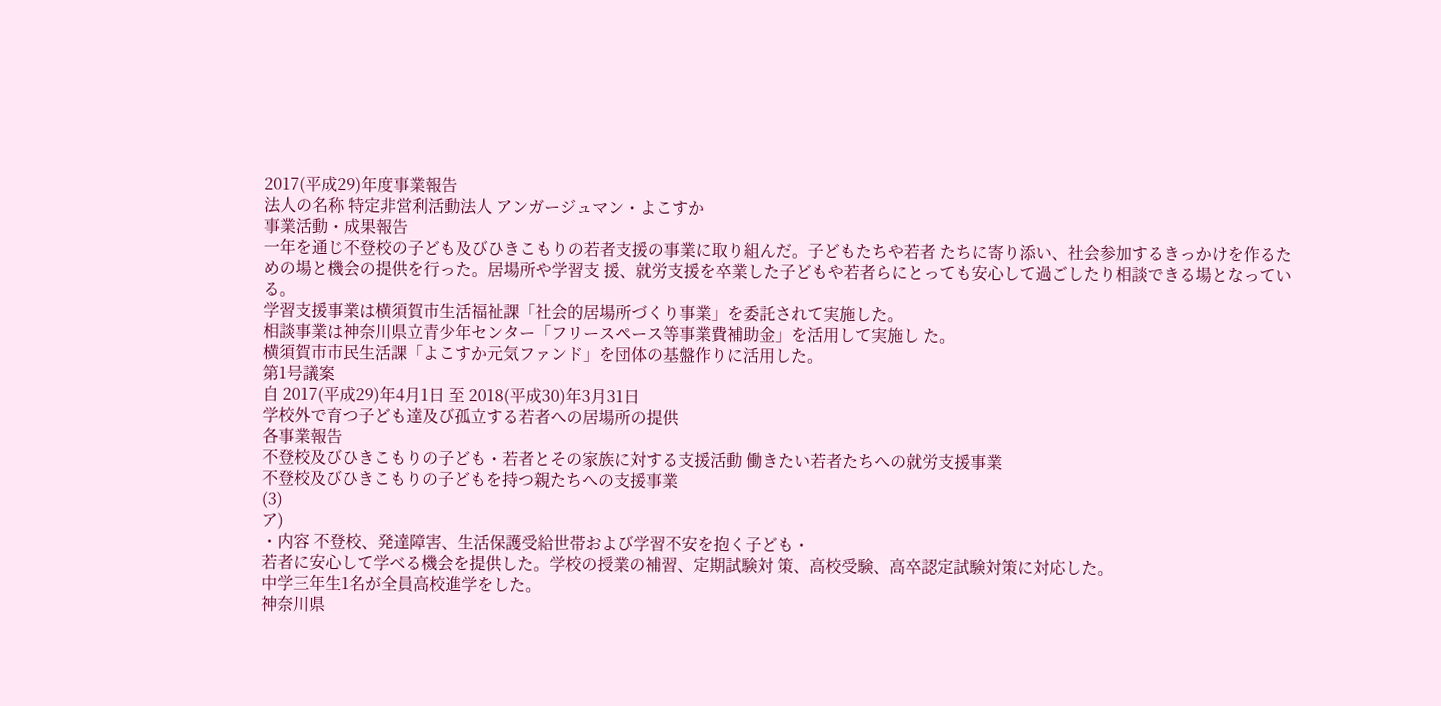2017(平成29)年度事業報告
法人の名称 特定非営利活動法人 アンガージュマン・よこすか
事業活動・成果報告
一年を通じ不登校の子ども及びひきこもりの若者支援の事業に取り組んだ。子どもたちや若者 たちに寄り添い、社会参加するきっかけを作るための場と機会の提供を行った。居場所や学習支 援、就労支援を卒業した子どもや若者らにとっても安心して過ごしたり相談できる場となってい る。
学習支援事業は横須賀市生活福祉課「社会的居場所づくり事業」を委託されて実施した。
相談事業は神奈川県立青少年センター「フリースペース等事業費補助金」を活用して実施し た。
横須賀市市民生活課「よこすか元気ファンド」を団体の基盤作りに活用した。
第1号議案
自 2017(平成29)年4月1日 至 2018(平成30)年3月31日
学校外で育つ子ども達及び孤立する若者への居場所の提供
各事業報告
不登校及びひきこもりの子ども・若者とその家族に対する支援活動 働きたい若者たちへの就労支援事業
不登校及びひきこもりの子どもを持つ親たちへの支援事業
(3)
ア)
・内容 不登校、発達障害、生活保護受給世帯および学習不安を抱く子ども・
若者に安心して学べる機会を提供した。学校の授業の補習、定期試験対 策、高校受験、高卒認定試験対策に対応した。
中学三年生1名が全員高校進学をした。
神奈川県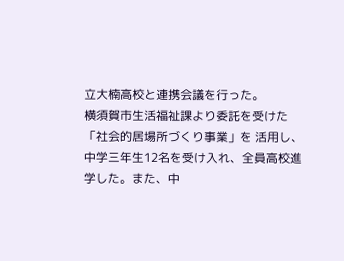立大楠高校と連携会議を行った。
横須賀市生活福祉課より委託を受けた「社会的居場所づくり事業」を 活用し、中学三年生12名を受け入れ、全員高校進学した。また、中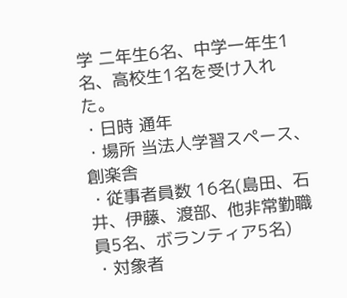学 二年生6名、中学一年生1名、高校生1名を受け入れた。
・日時 通年
・場所 当法人学習スペース、創楽舎
・従事者員数 16名(島田、石井、伊藤、渡部、他非常勤職員5名、ボランティア5名)
・対象者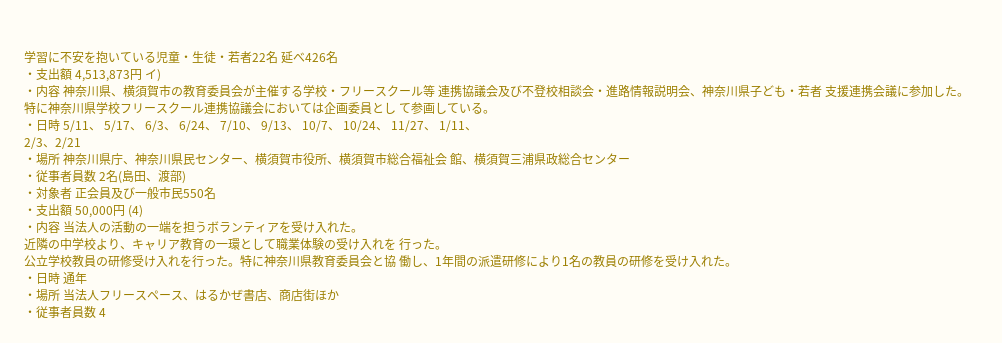学習に不安を抱いている児童・生徒・若者22名 延べ426名
・支出額 4,513,873円 イ)
・内容 神奈川県、横須賀市の教育委員会が主催する学校・フリースクール等 連携協議会及び不登校相談会・進路情報説明会、神奈川県子ども・若者 支援連携会議に参加した。
特に神奈川県学校フリースクール連携協議会においては企画委員とし て参画している。
・日時 5/11、 5/17、 6/3、 6/24、 7/10、 9/13、 10/7、 10/24、 11/27、 1/11、
2/3、2/21
・場所 神奈川県庁、神奈川県民センター、横須賀市役所、横須賀市総合福祉会 館、横須賀三浦県政総合センター
・従事者員数 2名(島田、渡部)
・対象者 正会員及び一般市民550名
・支出額 50,000円 (4)
・内容 当法人の活動の一端を担うボランティアを受け入れた。
近隣の中学校より、キャリア教育の一環として職業体験の受け入れを 行った。
公立学校教員の研修受け入れを行った。特に神奈川県教育委員会と協 働し、1年間の派遣研修により1名の教員の研修を受け入れた。
・日時 通年
・場所 当法人フリースペース、はるかぜ書店、商店街ほか
・従事者員数 4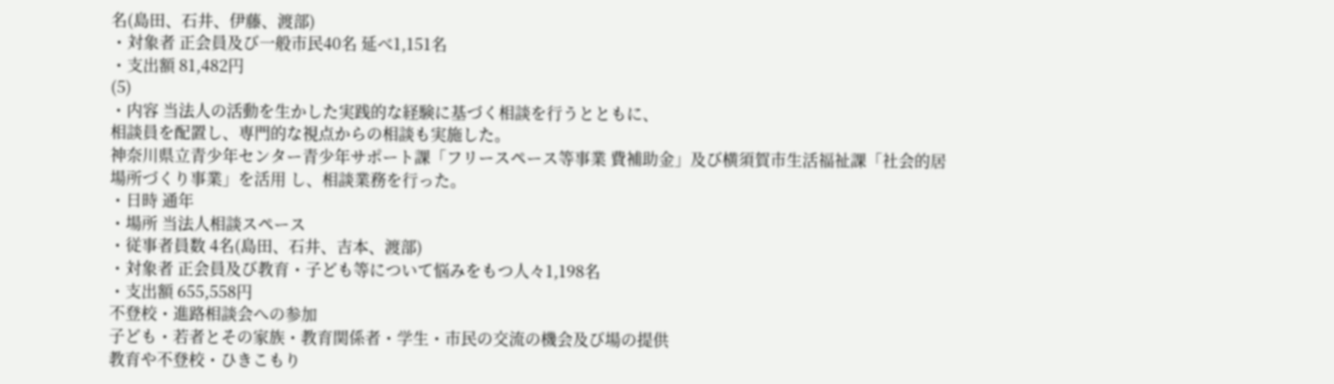名(島田、石井、伊藤、渡部)
・対象者 正会員及び一般市民40名 延べ1,151名
・支出額 81,482円
(5)
・内容 当法人の活動を生かした実践的な経験に基づく相談を行うとともに、
相談員を配置し、専門的な視点からの相談も実施した。
神奈川県立青少年センター青少年サポート課「フリースペース等事業 費補助金」及び横須賀市生活福祉課「社会的居場所づくり事業」を活用 し、相談業務を行った。
・日時 通年
・場所 当法人相談スペース
・従事者員数 4名(島田、石井、吉本、渡部)
・対象者 正会員及び教育・子ども等について悩みをもつ人々1,198名
・支出額 655,558円
不登校・進路相談会への参加
子ども・若者とその家族・教育関係者・学生・市民の交流の機会及び場の提供
教育や不登校・ひきこもり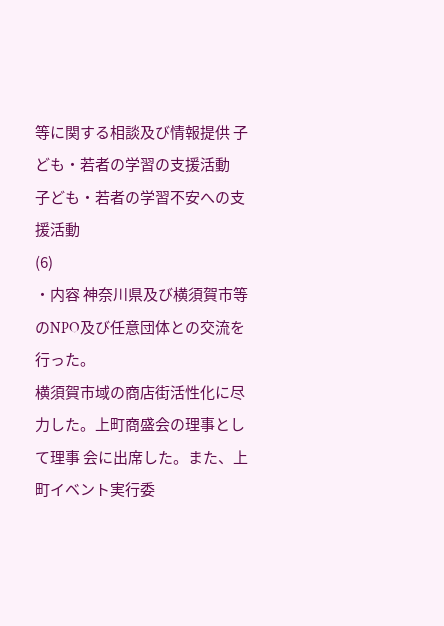等に関する相談及び情報提供 子ども・若者の学習の支援活動
子ども・若者の学習不安への支援活動
(6)
・内容 神奈川県及び横須賀市等のNPO及び任意団体との交流を行った。
横須賀市域の商店街活性化に尽力した。上町商盛会の理事として理事 会に出席した。また、上町イベント実行委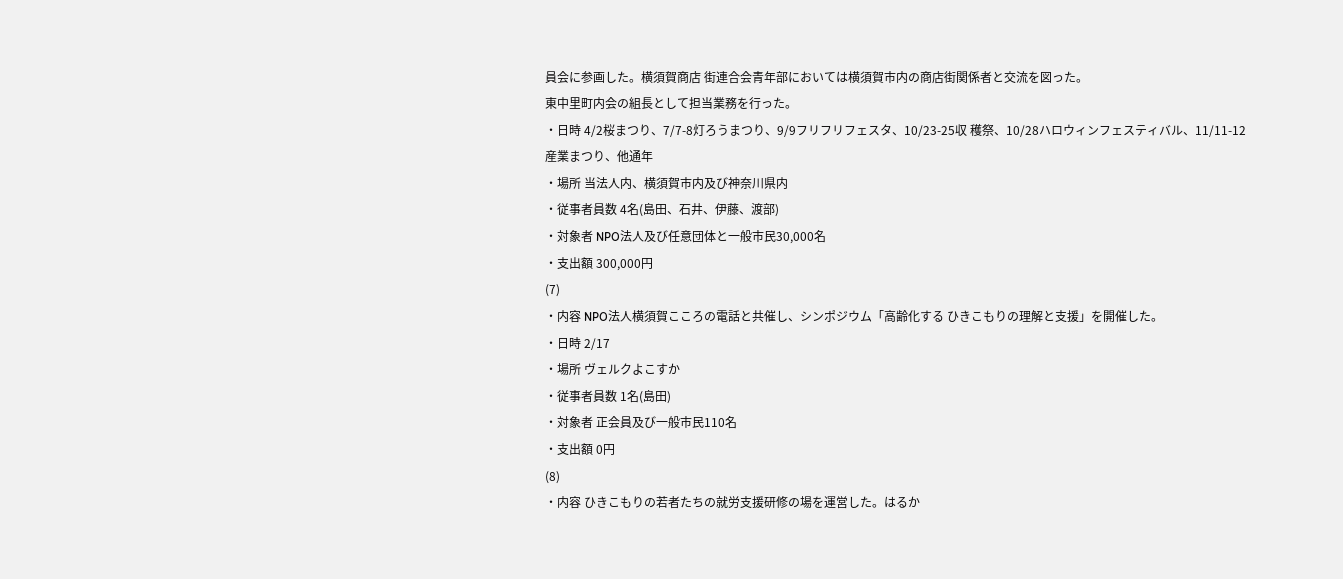員会に参画した。横須賀商店 街連合会青年部においては横須賀市内の商店街関係者と交流を図った。
東中里町内会の組長として担当業務を行った。
・日時 4/2桜まつり、7/7-8灯ろうまつり、9/9フリフリフェスタ、10/23-25収 穫祭、10/28ハロウィンフェスティバル、11/11-12産業まつり、他通年
・場所 当法人内、横須賀市内及び神奈川県内
・従事者員数 4名(島田、石井、伊藤、渡部)
・対象者 NPO法人及び任意団体と一般市民30,000名
・支出額 300,000円
(7)
・内容 NPO法人横須賀こころの電話と共催し、シンポジウム「高齢化する ひきこもりの理解と支援」を開催した。
・日時 2/17
・場所 ヴェルクよこすか
・従事者員数 1名(島田)
・対象者 正会員及び一般市民110名
・支出額 0円
(8)
・内容 ひきこもりの若者たちの就労支援研修の場を運営した。はるか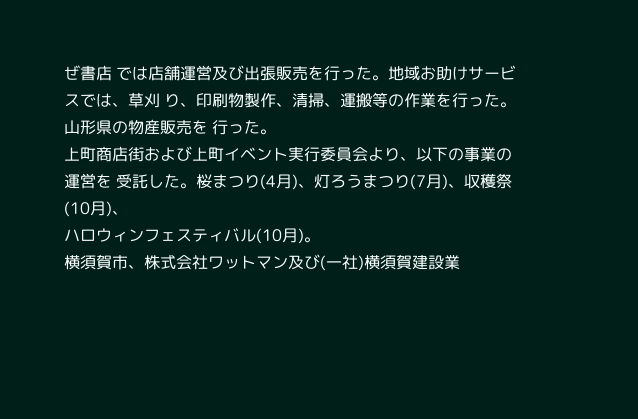ぜ書店 では店舗運営及び出張販売を行った。地域お助けサービスでは、草刈 り、印刷物製作、清掃、運搬等の作業を行った。山形県の物産販売を 行った。
上町商店街および上町イベント実行委員会より、以下の事業の運営を 受託した。桜まつり(4月)、灯ろうまつり(7月)、収穫祭(10月)、
ハロウィンフェスティバル(10月)。
横須賀市、株式会社ワットマン及び(一社)横須賀建設業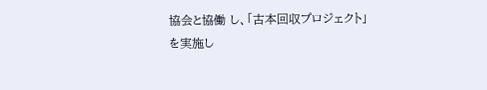協会と協働 し、「古本回収プロジェクト」を実施し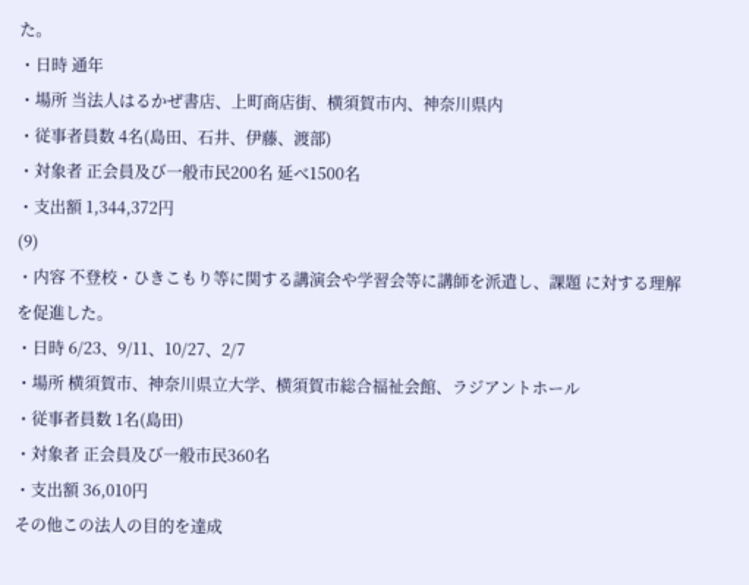た。
・日時 通年
・場所 当法人はるかぜ書店、上町商店街、横須賀市内、神奈川県内
・従事者員数 4名(島田、石井、伊藤、渡部)
・対象者 正会員及び一般市民200名 延べ1500名
・支出額 1,344,372円
(9)
・内容 不登校・ひきこもり等に関する講演会や学習会等に講師を派遣し、課題 に対する理解を促進した。
・日時 6/23、9/11、10/27、2/7
・場所 横須賀市、神奈川県立大学、横須賀市総合福祉会館、ラジアントホール
・従事者員数 1名(島田)
・対象者 正会員及び一般市民360名
・支出額 36,010円
その他この法人の目的を達成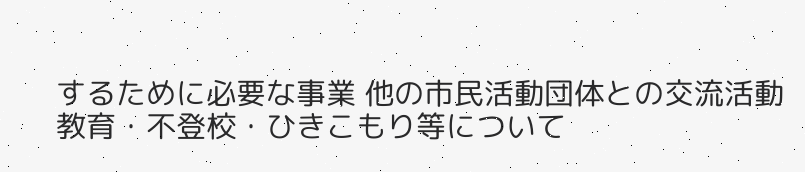するために必要な事業 他の市民活動団体との交流活動
教育・不登校・ひきこもり等について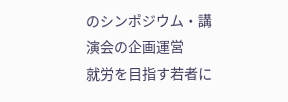のシンポジウム・講演会の企画運営
就労を目指す若者に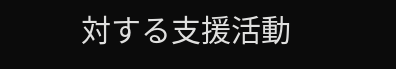対する支援活動